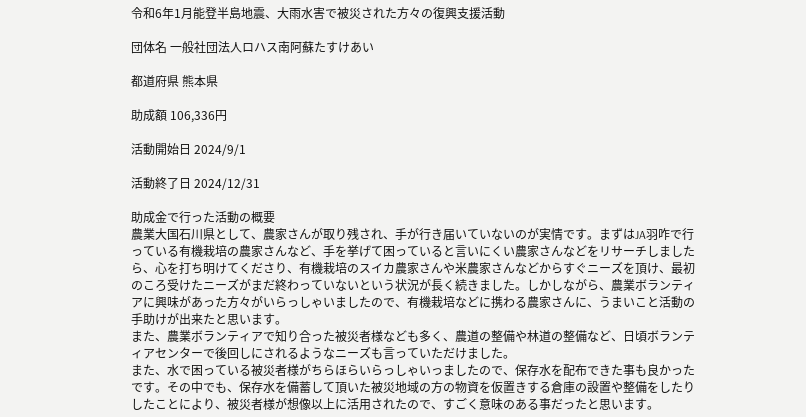令和6年1月能登半島地震、大雨水害で被災された方々の復興支援活動

団体名 一般社団法人ロハス南阿蘇たすけあい

都道府県 熊本県

助成額 106,336円

活動開始日 2024/9/1

活動終了日 2024/12/31

助成金で行った活動の概要
農業大国石川県として、農家さんが取り残され、手が行き届いていないのが実情です。まずはJA羽咋で行っている有機栽培の農家さんなど、手を挙げて困っていると言いにくい農家さんなどをリサーチしましたら、心を打ち明けてくださり、有機栽培のスイカ農家さんや米農家さんなどからすぐニーズを頂け、最初のころ受けたニーズがまだ終わっていないという状況が長く続きました。しかしながら、農業ボランティアに興味があった方々がいらっしゃいましたので、有機栽培などに携わる農家さんに、うまいこと活動の手助けが出来たと思います。
また、農業ボランティアで知り合った被災者様なども多く、農道の整備や林道の整備など、日頃ボランティアセンターで後回しにされるようなニーズも言っていただけました。
また、水で困っている被災者様がちらほらいらっしゃいっましたので、保存水を配布できた事も良かったです。その中でも、保存水を備蓄して頂いた被災地域の方の物資を仮置きする倉庫の設置や整備をしたりしたことにより、被災者様が想像以上に活用されたので、すごく意味のある事だったと思います。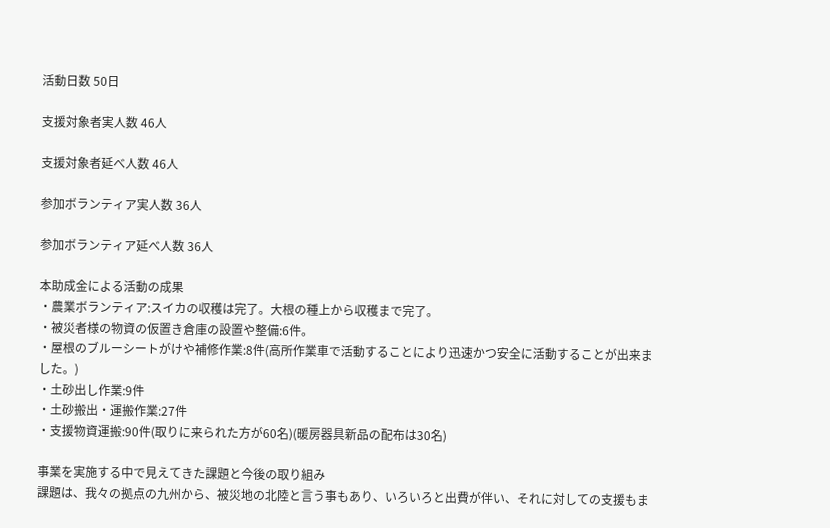活動日数 50日

支援対象者実人数 46人

支援対象者延べ人数 46人

参加ボランティア実人数 36人

参加ボランティア延べ人数 36人

本助成金による活動の成果
・農業ボランティア:スイカの収穫は完了。大根の種上から収穫まで完了。
・被災者様の物資の仮置き倉庫の設置や整備:6件。
・屋根のブルーシートがけや補修作業:8件(高所作業車で活動することにより迅速かつ安全に活動することが出来ました。)
・土砂出し作業:9件
・土砂搬出・運搬作業:27件
・支援物資運搬:90件(取りに来られた方が60名)(暖房器具新品の配布は30名)

事業を実施する中で見えてきた課題と今後の取り組み
課題は、我々の拠点の九州から、被災地の北陸と言う事もあり、いろいろと出費が伴い、それに対しての支援もま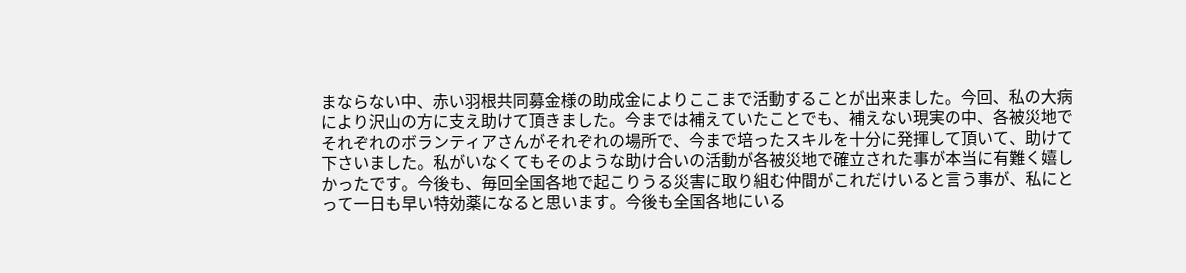まならない中、赤い羽根共同募金様の助成金によりここまで活動することが出来ました。今回、私の大病により沢山の方に支え助けて頂きました。今までは補えていたことでも、補えない現実の中、各被災地でそれぞれのボランティアさんがそれぞれの場所で、今まで培ったスキルを十分に発揮して頂いて、助けて下さいました。私がいなくてもそのような助け合いの活動が各被災地で確立された事が本当に有難く嬉しかったです。今後も、毎回全国各地で起こりうる災害に取り組む仲間がこれだけいると言う事が、私にとって一日も早い特効薬になると思います。今後も全国各地にいる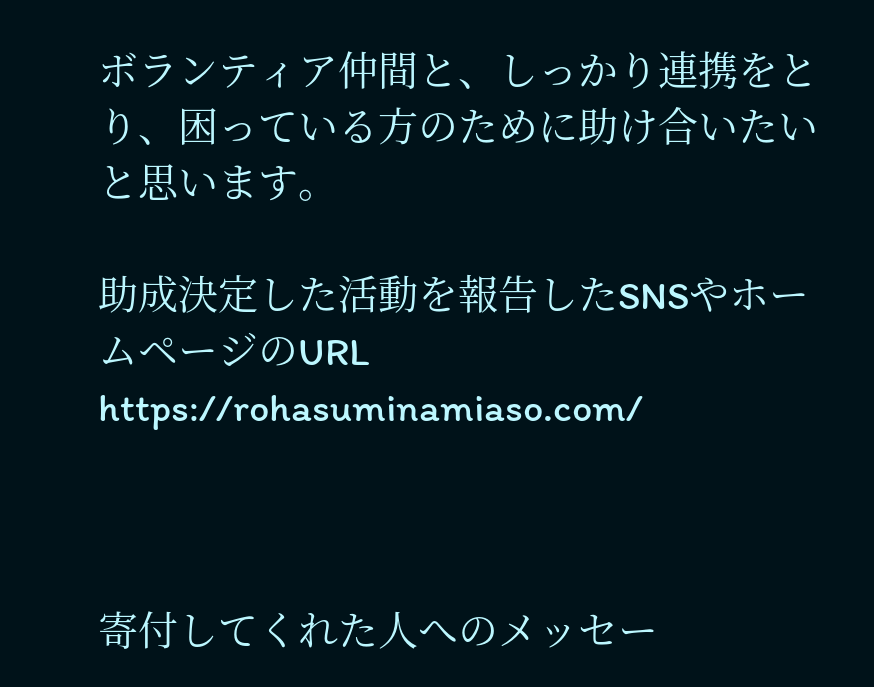ボランティア仲間と、しっかり連携をとり、困っている方のために助け合いたいと思います。

助成決定した活動を報告したSNSやホームページのURL
https://rohasuminamiaso.com/



寄付してくれた人へのメッセー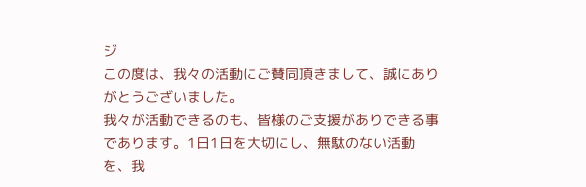ジ
この度は、我々の活動にご賛同頂きまして、誠にありがとうございました。
我々が活動できるのも、皆様のご支援がありできる事であります。1日1日を大切にし、無駄のない活動を、我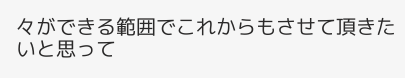々ができる範囲でこれからもさせて頂きたいと思って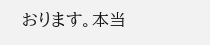おります。本当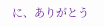に、ありがとう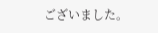ございました。